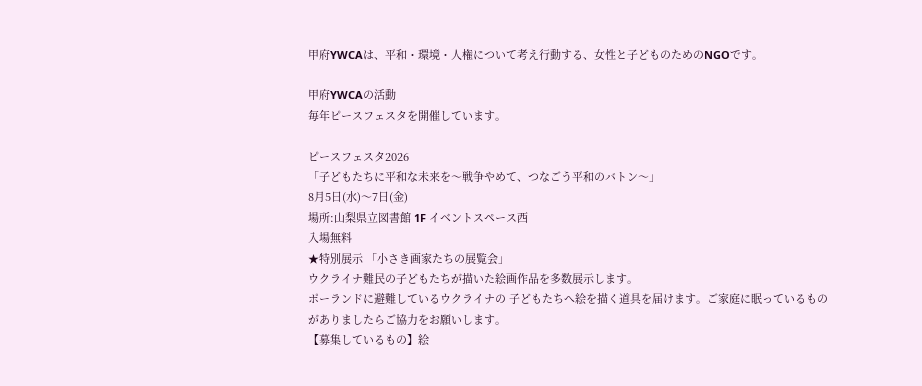甲府YWCAは、平和・環境・人権について考え行動する、女性と子どものためのNGOです。

甲府YWCAの活動
毎年ピースフェスタを開催しています。

ピースフェスタ2026
「子どもたちに平和な未来を〜戦争やめて、つなごう平和のバトン〜」
8月5日(水)〜7日(金)
場所:山梨県立図書館 1F イベントスペース西
入場無料
★特別展示 「小さき画家たちの展覧会」
ウクライナ難民の子どもたちが描いた絵画作品を多数展示します。
ポーランドに避難しているウクライナの 子どもたちへ絵を描く道具を届けます。ご家庭に眠っているものがありましたらご協力をお願いします。
【募集しているもの】絵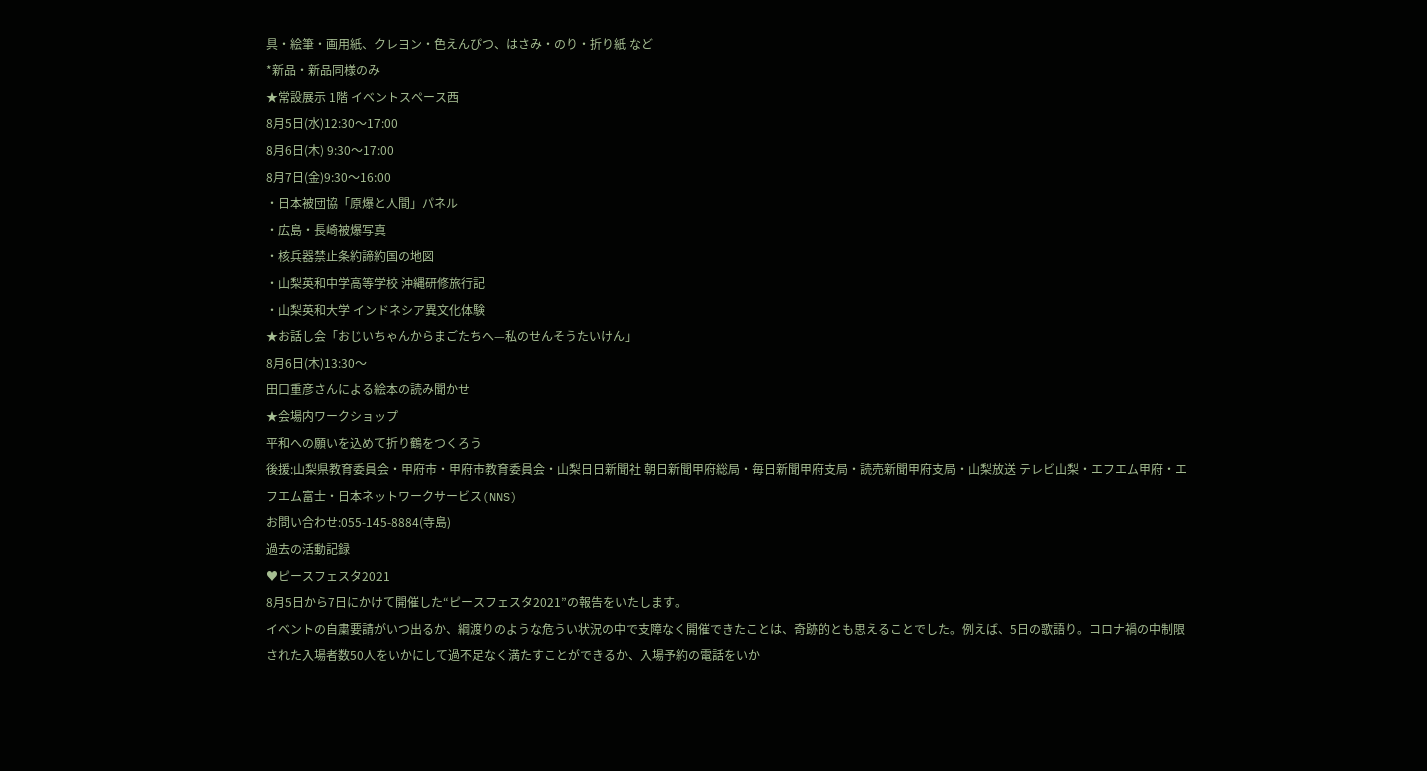具・絵筆・画用紙、クレヨン・色えんぴつ、はさみ・のり・折り紙 など
*新品・新品同様のみ
★常設展示 1階 イベントスペース西
8月5日(水)12:30〜17:00
8月6日(木) 9:30〜17:00
8月7日(金)9:30〜16:00
・日本被団協「原爆と人間」パネル
・広島・長崎被爆写真
・核兵器禁止条約諦約国の地図
・山梨英和中学高等学校 沖縄研修旅行記
・山梨英和大学 インドネシア異文化体験
★お話し会「おじいちゃんからまごたちへ—私のせんそうたいけん」
8月6日(木)13:30〜
田口重彦さんによる絵本の読み聞かせ
★会場内ワークショップ
平和への願いを込めて折り鶴をつくろう
後援:山梨県教育委員会・甲府市・甲府市教育委員会・山梨日日新聞社 朝日新聞甲府総局・毎日新聞甲府支局・読売新聞甲府支局・山梨放送 テレビ山梨・エフエム甲府・エフエム富士・日本ネットワークサービス(NNS)
お問い合わせ:055-145-8884(寺島)
過去の活動記録
♥ピースフェスタ2021
8月5日から7日にかけて開催した“ピースフェスタ2021”の報告をいたします。
イベントの自粛要請がいつ出るか、綱渡りのような危うい状況の中で支障なく開催できたことは、奇跡的とも思えることでした。例えば、5日の歌語り。コロナ禍の中制限された入場者数50人をいかにして過不足なく満たすことができるか、入場予約の電話をいか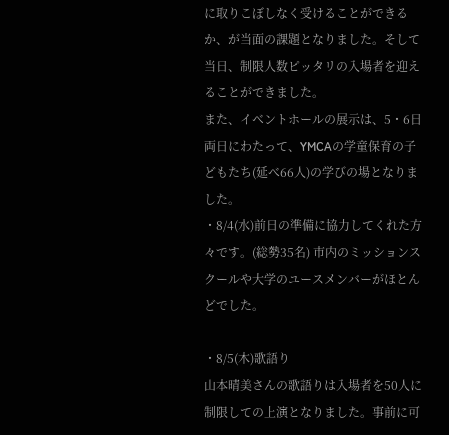に取りこぼしなく受けることができるか、が当面の課題となりました。そして当日、制限人数ピッタリの入場者を迎えることができました。
また、イベントホールの展示は、5・6日両日にわたって、YMCAの学童保育の子どもたち(延べ66人)の学びの場となりました。
・8/4(水)前日の準備に協力してくれた方々です。(総勢35名) 市内のミッションスクールや大学のユースメンバーがほとんどでした。

・8/5(木)歌語り
山本晴美さんの歌語りは入場者を50人に制限しての上演となりました。事前に可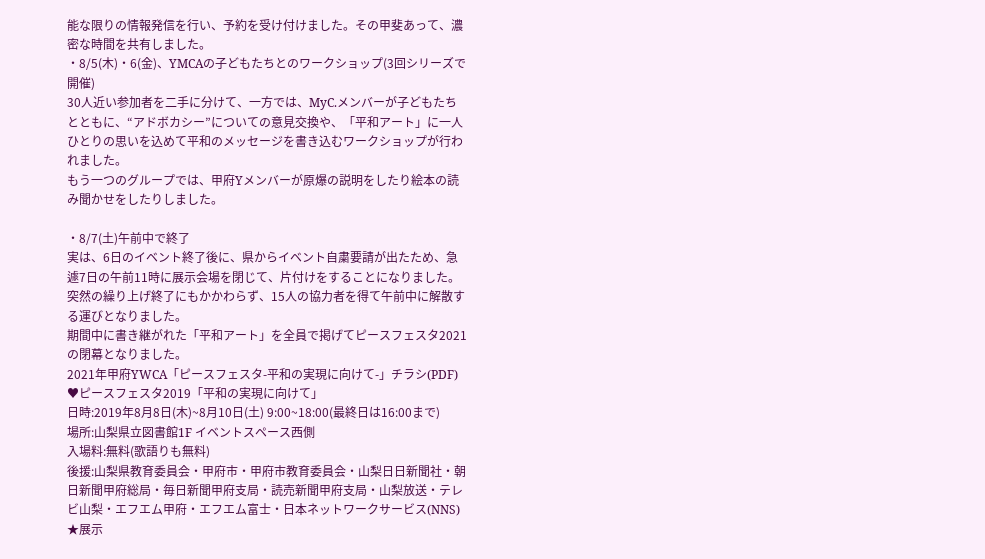能な限りの情報発信を行い、予約を受け付けました。その甲斐あって、濃密な時間を共有しました。
・8/5(木)・6(金)、YMCAの子どもたちとのワークショップ(3回シリーズで開催)
30人近い参加者を二手に分けて、一方では、MyC.メンバーが子どもたちとともに、“アドボカシー”についての意見交換や、「平和アート」に一人ひとりの思いを込めて平和のメッセージを書き込むワークショップが行われました。
もう一つのグループでは、甲府Yメンバーが原爆の説明をしたり絵本の読み聞かせをしたりしました。

・8/7(土)午前中で終了
実は、6日のイベント終了後に、県からイベント自粛要請が出たため、急遽7日の午前11時に展示会場を閉じて、片付けをすることになりました。突然の繰り上げ終了にもかかわらず、15人の協力者を得て午前中に解散する運びとなりました。
期間中に書き継がれた「平和アート」を全員で掲げてピースフェスタ2021の閉幕となりました。
2021年甲府YWCA「ピースフェスタ-平和の実現に向けて-」チラシ(PDF)
♥ピースフェスタ2019「平和の実現に向けて」
日時:2019年8月8日(木)~8月10日(土) 9:00~18:00(最終日は16:00まで)
場所:山梨県立図書館1F イベントスペース西側
入場料:無料(歌語りも無料)
後援:山梨県教育委員会・甲府市・甲府市教育委員会・山梨日日新聞社・朝日新聞甲府総局・毎日新聞甲府支局・読売新聞甲府支局・山梨放送・テレビ山梨・エフエム甲府・エフエム富士・日本ネットワークサービス(NNS)
★展示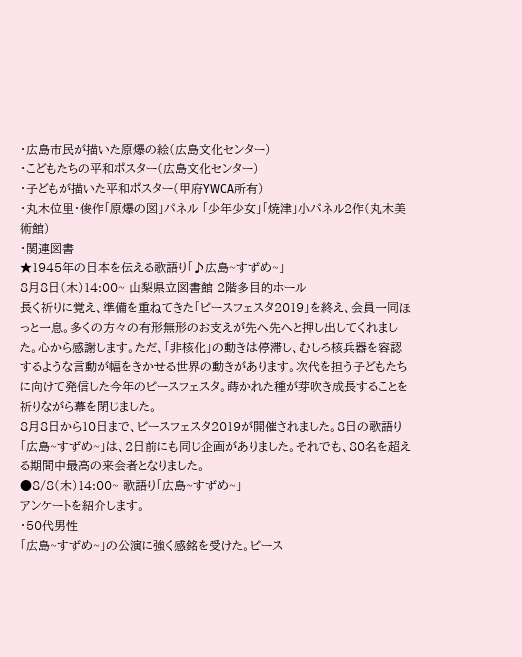・広島市民が描いた原爆の絵(広島文化センター)
・こどもたちの平和ポスター(広島文化センター)
・子どもが描いた平和ポスター(甲府YWCA所有)
・丸木位里・俊作「原爆の図」パネル 「少年少女」「焼津」小パネル2作(丸木美術館)
・関連図書
★1945年の日本を伝える歌語り「♪広島~すずめ~」
8月8日(木)14:00~ 山梨県立図書館 2階多目的ホール
長く祈りに覚え、準備を重ねてきた「ピースフェスタ2019」を終え、会員一同ほっと一息。多くの方々の有形無形のお支えが先へ先へと押し出してくれました。心から感謝します。ただ、「非核化」の動きは停滞し、むしろ核兵器を容認するような言動が幅をきかせる世界の動きがあります。次代を担う子どもたちに向けて発信した今年のピースフェスタ。蒔かれた種が芽吹き成長することを祈りながら幕を閉じました。
8月8日から10日まで、ピースフェスタ2019が開催されました。8日の歌語り「広島~すずめ~」は、2日前にも同じ企画がありました。それでも、80名を超える期間中最高の来会者となりました。
●8/8(木)14:00~ 歌語り「広島~すずめ~」
アンケートを紹介します。
・50代男性
「広島~すずめ~」の公演に強く感銘を受けた。ピース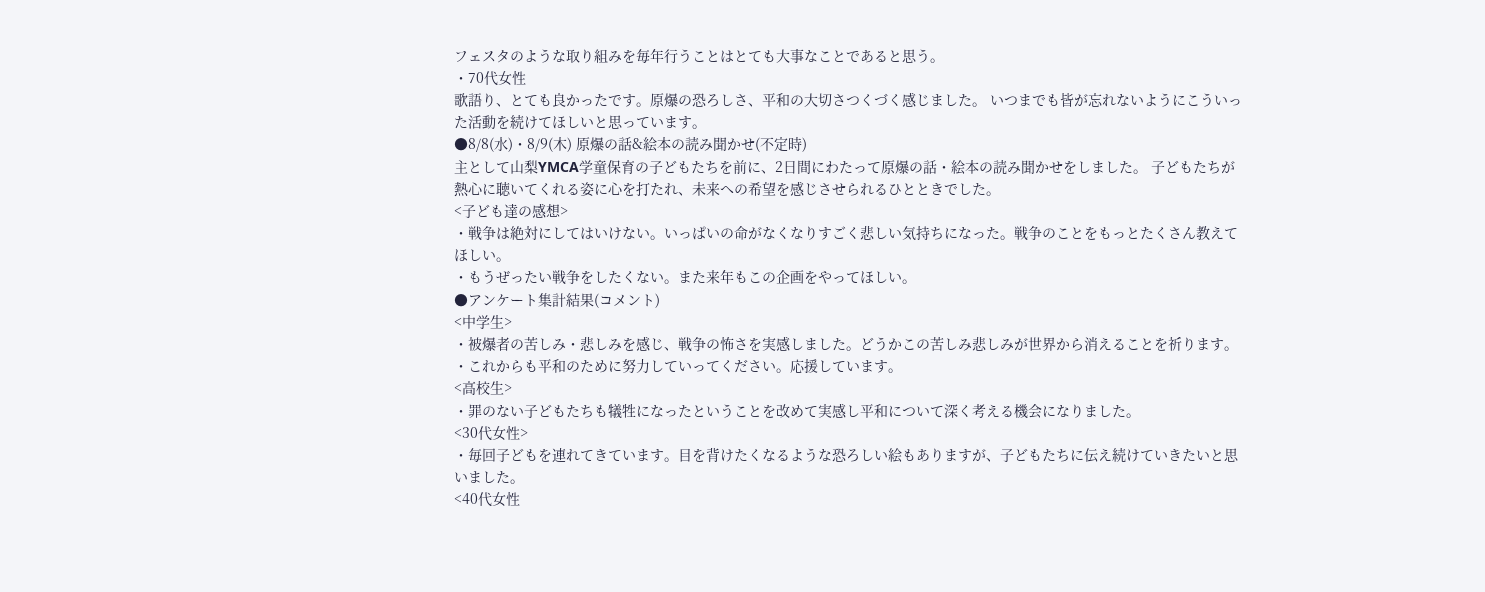フェスタのような取り組みを毎年行うことはとても大事なことであると思う。
・70代女性
歌語り、とても良かったです。原爆の恐ろしさ、平和の大切さつくづく感じました。 いつまでも皆が忘れないようにこういった活動を続けてほしいと思っています。
●8/8(水)・8/9(木) 原爆の話&絵本の読み聞かせ(不定時)
主として山梨YMCA学童保育の子どもたちを前に、2日間にわたって原爆の話・絵本の読み聞かせをしました。 子どもたちが熱心に聴いてくれる姿に心を打たれ、未来への希望を感じさせられるひとときでした。
<子ども達の感想>
・戦争は絶対にしてはいけない。いっぱいの命がなくなりすごく悲しい気持ちになった。戦争のことをもっとたくさん教えてほしい。
・もうぜったい戦争をしたくない。また来年もこの企画をやってほしい。
●アンケート集計結果(コメント)
<中学生>
・被爆者の苦しみ・悲しみを感じ、戦争の怖さを実感しました。どうかこの苦しみ悲しみが世界から消えることを祈ります。
・これからも平和のために努力していってください。応援しています。
<高校生>
・罪のない子どもたちも犠牲になったということを改めて実感し平和について深く考える機会になりました。
<30代女性>
・毎回子どもを連れてきています。目を背けたくなるような恐ろしい絵もありますが、子どもたちに伝え続けていきたいと思いました。
<40代女性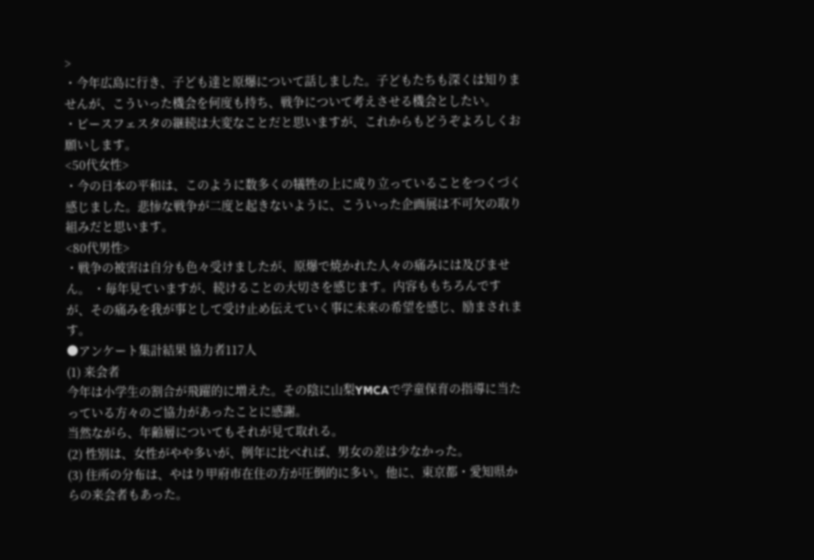>
・今年広島に行き、子ども達と原爆について話しました。子どもたちも深くは知りませんが、こういった機会を何度も持ち、戦争について考えさせる機会としたい。
・ピースフェスタの継続は大変なことだと思いますが、これからもどうぞよろしくお願いします。
<50代女性>
・今の日本の平和は、このように数多くの犠牲の上に成り立っていることをつくづく感じました。悲惨な戦争が二度と起きないように、こういった企画展は不可欠の取り組みだと思います。
<80代男性>
・戦争の被害は自分も色々受けましたが、原爆で焼かれた人々の痛みには及びません。 ・毎年見ていますが、続けることの大切さを感じます。内容ももちろんですが、その痛みを我が事として受け止め伝えていく事に未来の希望を感じ、励まされます。
●アンケート集計結果 協力者117人
(1) 来会者
今年は小学生の割合が飛躍的に増えた。その陰に山梨YMCAで学童保育の指導に当たっている方々のご協力があったことに感謝。
当然ながら、年齢層についてもそれが見て取れる。
(2) 性別は、女性がやや多いが、例年に比べれば、男女の差は少なかった。
(3) 住所の分布は、やはり甲府市在住の方が圧倒的に多い。他に、東京都・愛知県からの来会者もあった。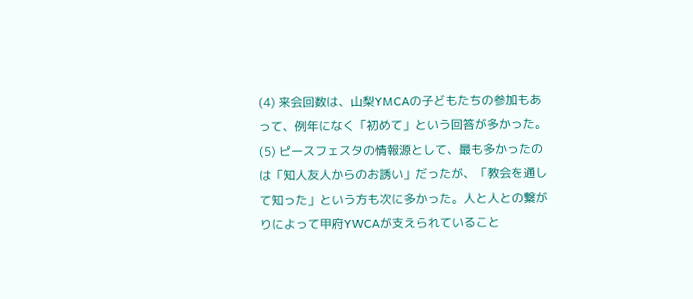(4) 来会回数は、山梨YMCAの子どもたちの参加もあって、例年になく「初めて」という回答が多かった。
(5) ピースフェスタの情報源として、最も多かったのは「知人友人からのお誘い」だったが、「教会を通して知った」という方も次に多かった。人と人との繋がりによって甲府YWCAが支えられていること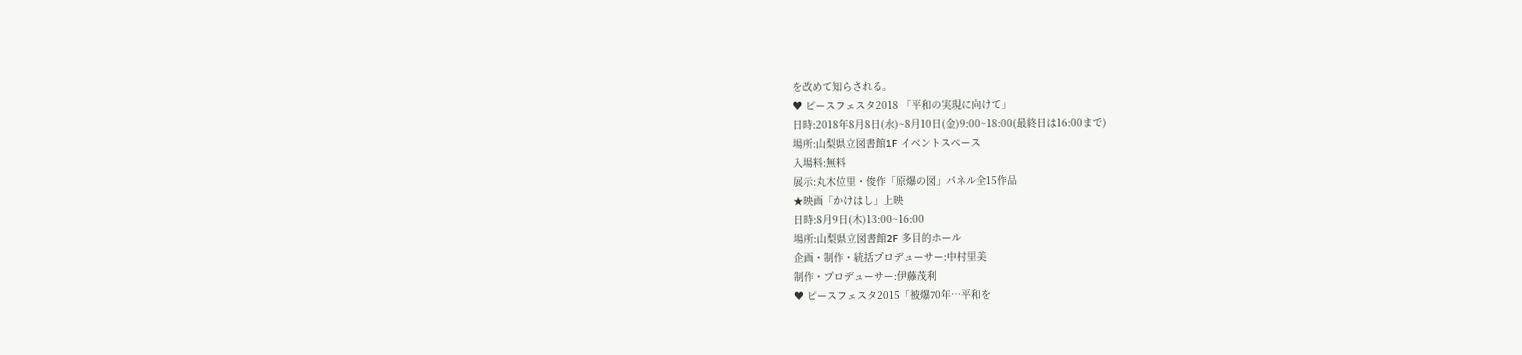を改めて知らされる。
♥ ピースフェスタ2018 「平和の実現に向けて」
日時:2018年8月8日(水)~8月10日(金)9:00~18:00(最終日は16:00まで)
場所:山梨県立図書館1F イベントスペース
入場料:無料
展示:丸木位里・俊作「原爆の図」パネル全15作品
★映画「かけはし」上映
日時:8月9日(木)13:00~16:00
場所:山梨県立図書館2F 多目的ホール
企画・制作・統括プロデューサー:中村里美
制作・プロデューサー:伊藤茂利
♥ ピースフェスタ2015「被爆70年…平和を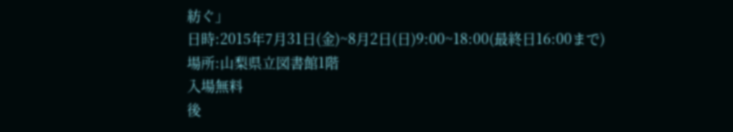紡ぐ」
日時:2015年7月31日(金)~8月2日(日)9:00~18:00(最終日16:00まで)
場所:山梨県立図書館1階
入場無料
後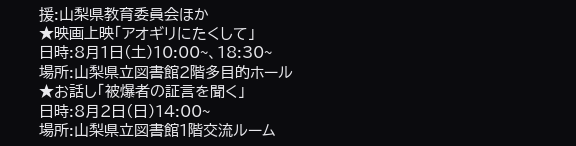援:山梨県教育委員会ほか
★映画上映「アオギリにたくして」
日時:8月1日(土)10:00~、18:30~
場所:山梨県立図書館2階多目的ホール
★お話し「被爆者の証言を聞く」
日時:8月2日(日)14:00~
場所:山梨県立図書館1階交流ルーム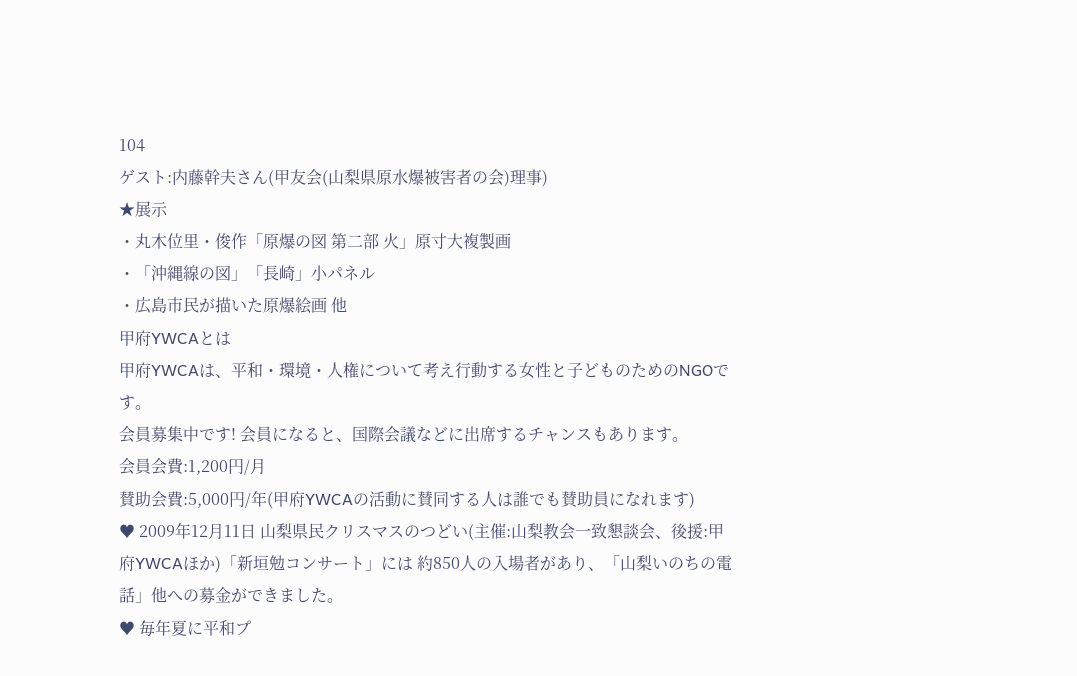104
ゲスト:内藤幹夫さん(甲友会(山梨県原水爆被害者の会)理事)
★展示
・丸木位里・俊作「原爆の図 第二部 火」原寸大複製画
・「沖縄線の図」「長崎」小パネル
・広島市民が描いた原爆絵画 他
甲府YWCAとは
甲府YWCAは、平和・環境・人権について考え行動する女性と子どものためのNGOです。
会員募集中です! 会員になると、国際会議などに出席するチャンスもあります。
会員会費:1,200円/月
賛助会費:5,000円/年(甲府YWCAの活動に賛同する人は誰でも賛助員になれます)
♥ 2009年12月11日 山梨県民クリスマスのつどい(主催:山梨教会一致懇談会、後援:甲府YWCAほか)「新垣勉コンサート」には 約850人の入場者があり、「山梨いのちの電話」他への募金ができました。
♥ 毎年夏に平和プ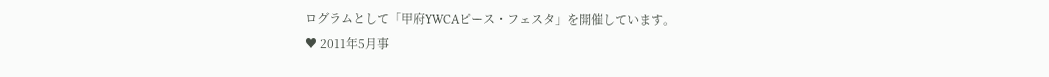ログラムとして「甲府YWCAピース・フェスタ」を開催しています。
♥ 2011年5月事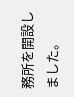務所を開設しました。